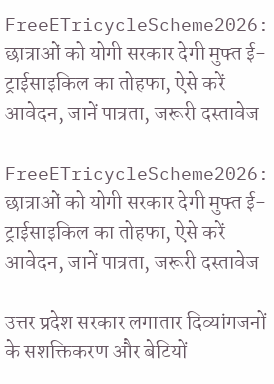FreeETricycleScheme2026: छात्राओं को योगी सरकार देगी मुफ्त ई-ट्राईसाइकिल का तोहफा, ऐसे करें आवेदन, जानें पात्रता, जरूरी दस्तावेज

FreeETricycleScheme2026: छात्राओं को योगी सरकार देगी मुफ्त ई-ट्राईसाइकिल का तोहफा, ऐसे करें आवेदन, जानें पात्रता, जरूरी दस्तावेज

उत्तर प्रदेश सरकार लगातार दिव्यांगजनों के सशक्तिकरण और बेटियों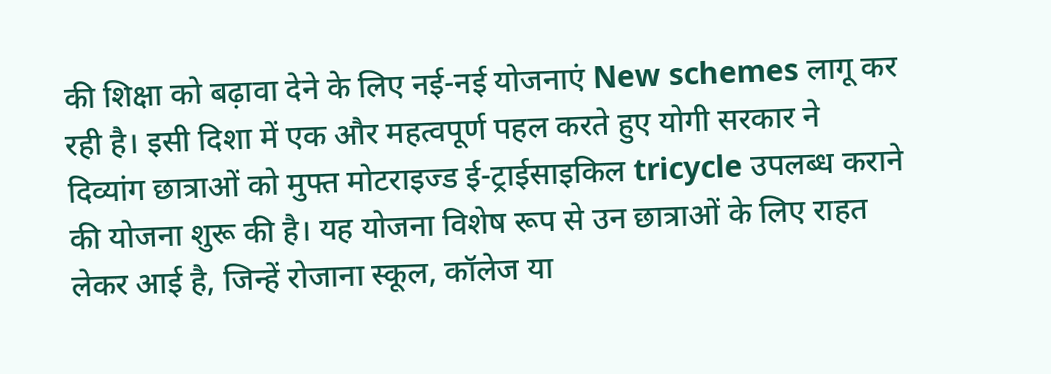की शिक्षा को बढ़ावा देने के लिए नई-नई योजनाएं New schemes लागू कर रही है। इसी दिशा में एक और महत्वपूर्ण पहल करते हुए योगी सरकार ने दिव्यांग छात्राओं को मुफ्त मोटराइज्ड ई-ट्राईसाइकिल tricycle उपलब्ध कराने की योजना शुरू की है। यह योजना विशेष रूप से उन छात्राओं के लिए राहत लेकर आई है, जिन्हें रोजाना स्कूल, कॉलेज या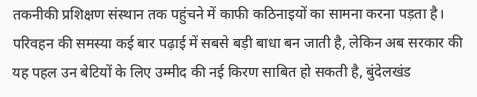तकनीकी प्रशिक्षण संस्थान तक पहुंचने में काफी कठिनाइयों का सामना करना पड़ता है। परिवहन की समस्या कई बार पढ़ाई में सबसे बड़ी बाधा बन जाती है, लेकिन अब सरकार की यह पहल उन बेटियों के लिए उम्मीद की नई किरण साबित हो सकती है, बुंदेलखंड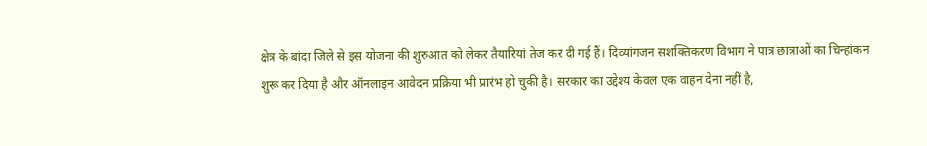क्षेत्र के बांदा जिले से इस योजना की शुरुआत को लेकर तैयारियां तेज कर दी गई हैं। दिव्यांगजन सशक्तिकरण विभाग ने पात्र छात्राओं का चिन्हांकन शुरू कर दिया है और ऑनलाइन आवेदन प्रक्रिया भी प्रारंभ हो चुकी है। सरकार का उद्देश्य केवल एक वाहन देना नहीं है,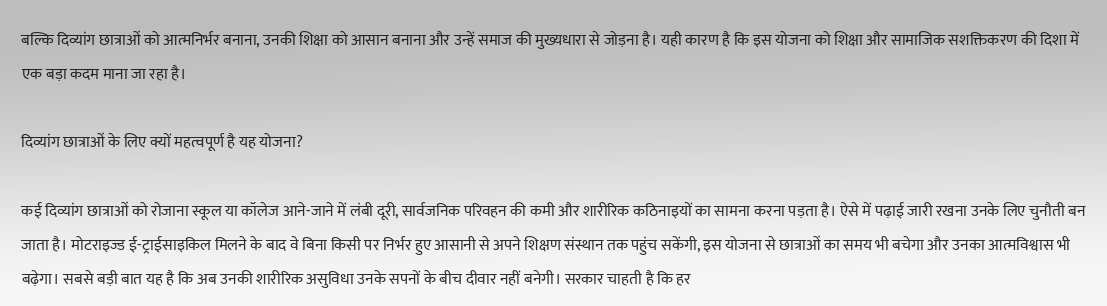बल्कि दिव्यांग छात्राओं को आत्मनिर्भर बनाना, उनकी शिक्षा को आसान बनाना और उन्हें समाज की मुख्यधारा से जोड़ना है। यही कारण है कि इस योजना को शिक्षा और सामाजिक सशक्तिकरण की दिशा में एक बड़ा कदम माना जा रहा है।

दिव्यांग छात्राओं के लिए क्यों महत्वपूर्ण है यह योजना?

कई दिव्यांग छात्राओं को रोजाना स्कूल या कॉलेज आने-जाने में लंबी दूरी, सार्वजनिक परिवहन की कमी और शारीरिक कठिनाइयों का सामना करना पड़ता है। ऐसे में पढ़ाई जारी रखना उनके लिए चुनौती बन जाता है। मोटराइज्ड ई-ट्राईसाइकिल मिलने के बाद वे बिना किसी पर निर्भर हुए आसानी से अपने शिक्षण संस्थान तक पहुंच सकेंगी, इस योजना से छात्राओं का समय भी बचेगा और उनका आत्मविश्वास भी बढ़ेगा। सबसे बड़ी बात यह है कि अब उनकी शारीरिक असुविधा उनके सपनों के बीच दीवार नहीं बनेगी। सरकार चाहती है कि हर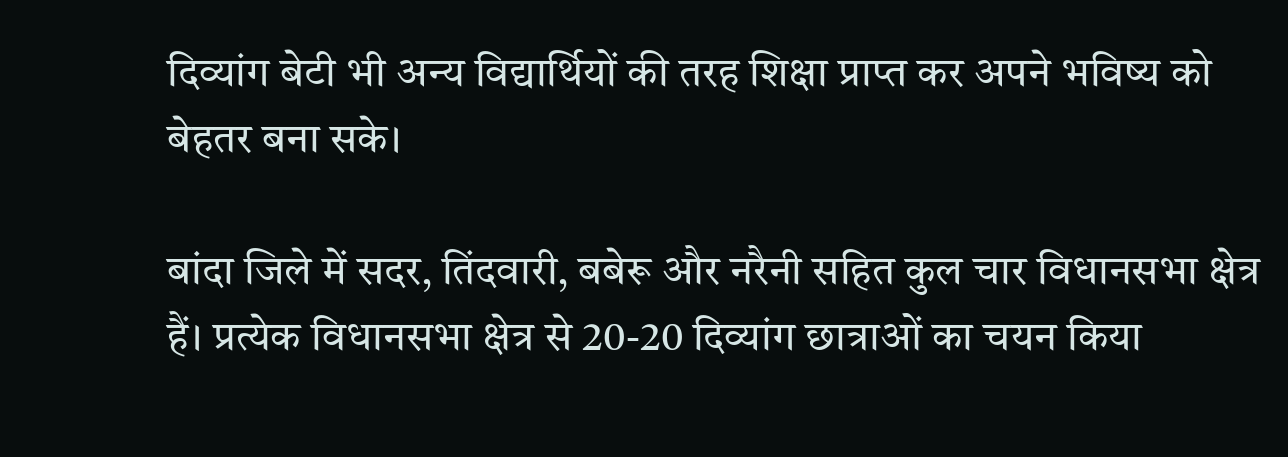दिव्यांग बेटी भी अन्य विद्यार्थियों की तरह शिक्षा प्राप्त कर अपने भविष्य को बेहतर बना सके।

बांदा जिले में सदर, तिंदवारी, बबेरू और नरैनी सहित कुल चार विधानसभा क्षेत्र हैं। प्रत्येक विधानसभा क्षेत्र से 20-20 दिव्यांग छात्राओं का चयन किया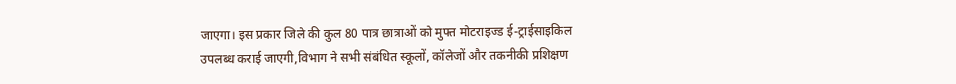जाएगा। इस प्रकार जिले की कुल 80 पात्र छात्राओं को मुफ्त मोटराइज्ड ई-ट्राईसाइकिल उपलब्ध कराई जाएगी,विभाग ने सभी संबंधित स्कूलों, कॉलेजों और तकनीकी प्रशिक्षण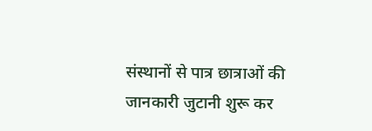संस्थानों से पात्र छात्राओं की जानकारी जुटानी शुरू कर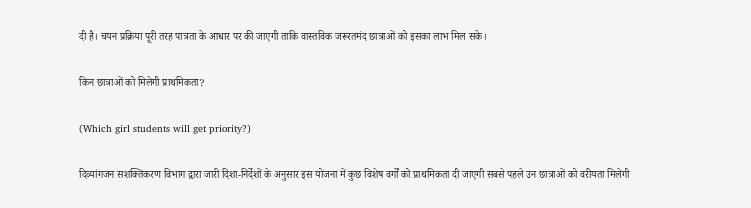दी है। चयन प्रक्रिया पूरी तरह पात्रता के आधार पर की जाएगी ताकि वास्तविक जरूरतमंद छात्राओं को इसका लाभ मिल सके।

किन छात्राओं को मिलेगी प्राथमिकता?

(Which girl students will get priority?)

दिव्यांगजन सशक्तिकरण विभाग द्वारा जारी दिशा-निर्देशों के अनुसार इस योजना में कुछ विशेष वर्गों को प्राथमिकता दी जाएगी सबसे पहले उन छात्राओं को वरीयता मिलेगी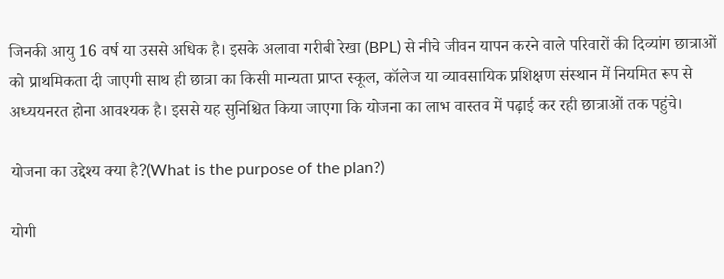जिनकी आयु 16 वर्ष या उससे अधिक है। इसके अलावा गरीबी रेखा (BPL) से नीचे जीवन यापन करने वाले परिवारों की दिव्यांग छात्राओं को प्राथमिकता दी जाएगी साथ ही छात्रा का किसी मान्यता प्राप्त स्कूल, कॉलेज या व्यावसायिक प्रशिक्षण संस्थान में नियमित रूप से अध्ययनरत होना आवश्यक है। इससे यह सुनिश्चित किया जाएगा कि योजना का लाभ वास्तव में पढ़ाई कर रही छात्राओं तक पहुंचे।

योजना का उद्देश्य क्या है?(What is the purpose of the plan?)

योगी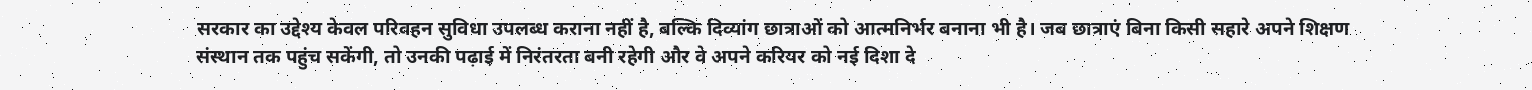सरकार का उद्देश्य केवल परिवहन सुविधा उपलब्ध कराना नहीं है, बल्कि दिव्यांग छात्राओं को आत्मनिर्भर बनाना भी है। जब छात्राएं बिना किसी सहारे अपने शिक्षण संस्थान तक पहुंच सकेंगी, तो उनकी पढ़ाई में निरंतरता बनी रहेगी और वे अपने करियर को नई दिशा दे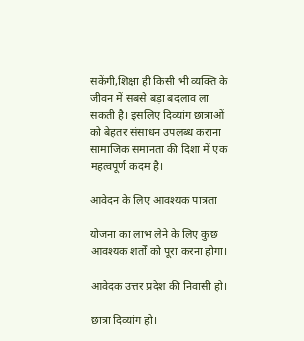सकेंगी,शिक्षा ही किसी भी व्यक्ति के जीवन में सबसे बड़ा बदलाव ला सकती है। इसलिए दिव्यांग छात्राओं को बेहतर संसाधन उपलब्ध कराना सामाजिक समानता की दिशा में एक महत्वपूर्ण कदम है।

आवेदन के लिए आवश्यक पात्रता

योजना का लाभ लेने के लिए कुछ आवश्यक शर्तों को पूरा करना होगा।

आवेदक उत्तर प्रदेश की निवासी हो।

छात्रा दिव्यांग हो।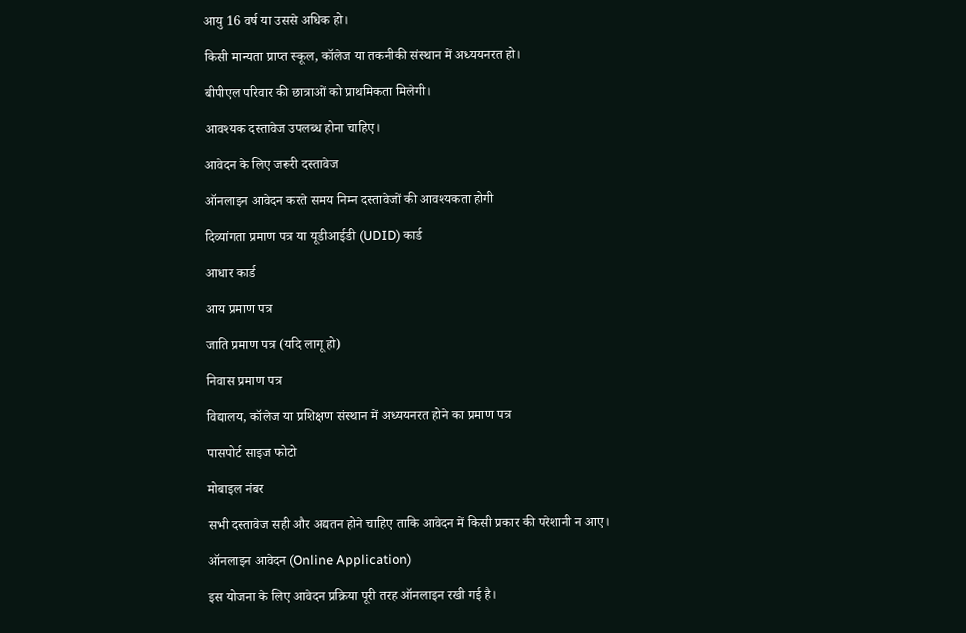आयु 16 वर्ष या उससे अधिक हो।

किसी मान्यता प्राप्त स्कूल, कॉलेज या तकनीकी संस्थान में अध्ययनरत हो।

बीपीएल परिवार की छात्राओं को प्राथमिकता मिलेगी।

आवश्यक दस्तावेज उपलब्ध होना चाहिए।

आवेदन के लिए जरूरी दस्तावेज

ऑनलाइन आवेदन करते समय निम्न दस्तावेजों की आवश्यकता होगी

दिव्यांगता प्रमाण पत्र या यूडीआईडी (UDID) कार्ड

आधार कार्ड

आय प्रमाण पत्र

जाति प्रमाण पत्र (यदि लागू हो)

निवास प्रमाण पत्र

विद्यालय, कॉलेज या प्रशिक्षण संस्थान में अध्ययनरत होने का प्रमाण पत्र

पासपोर्ट साइज फोटो

मोबाइल नंबर

सभी दस्तावेज सही और अद्यतन होने चाहिए ताकि आवेदन में किसी प्रकार की परेशानी न आए।

ऑनलाइन आवेदन (Online Application)

इस योजना के लिए आवेदन प्रक्रिया पूरी तरह ऑनलाइन रखी गई है।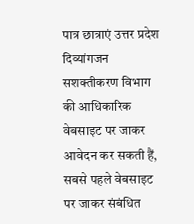पात्र छात्राएं उत्तर प्रदेश दिव्यांगजन सशक्तीकरण विभाग की आधिकारिक वेबसाइट पर जाकर आवेदन कर सकती हैं, सबसे पहले वेबसाइट पर जाकर संबंधित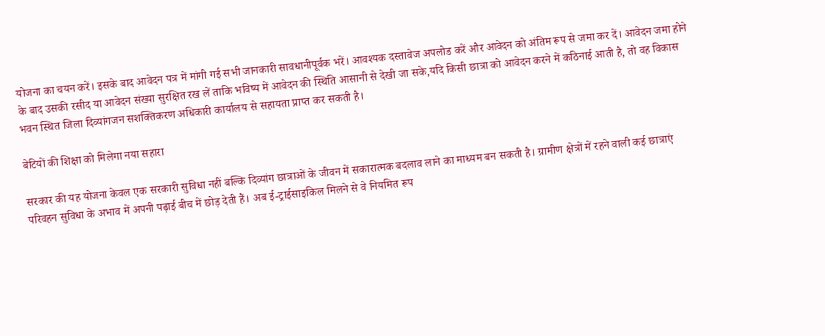योजना का चयन करें। इसके बाद आवेदन पत्र में मांगी गई सभी जानकारी सावधानीपूर्वक भरें। आवश्यक दस्तावेज अपलोड करें और आवेदन को अंतिम रूप से जमा कर दें। आवेदन जमा होने के बाद उसकी रसीद या आवेदन संख्या सुरक्षित रख लें ताकि भविष्य में आवेदन की स्थिति आसानी से देखी जा सके,यदि किसी छात्रा को आवेदन करने में कठिनाई आती है, तो वह विकास भवन स्थित जिला दिव्यांगजन सशक्तिकरण अधिकारी कार्यालय से सहायता प्राप्त कर सकती है।

बेटियों की शिक्षा को मिलेगा नया सहारा

सरकार की यह योजना केवल एक सरकारी सुविधा नहीं बल्कि दिव्यांग छात्राओं के जीवन में सकारात्मक बदलाव लाने का माध्यम बन सकती है। ग्रामीण क्षेत्रों में रहने वाली कई छात्राएं परिवहन सुविधा के अभाव में अपनी पढ़ाई बीच में छोड़ देती हैं। अब ई-ट्राईसाइकिल मिलने से वे नियमित रूप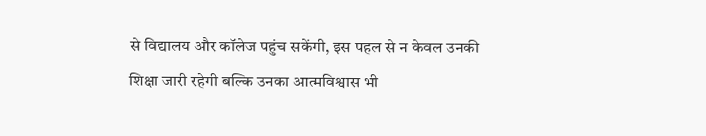से विद्यालय और कॉलेज पहुंच सकेंगी, इस पहल से न केवल उनकी शिक्षा जारी रहेगी बल्कि उनका आत्मविश्वास भी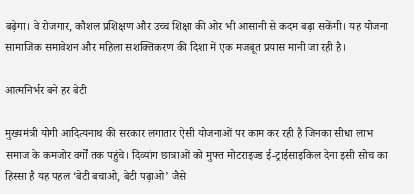बढ़ेगा। वे रोजगार, कौशल प्रशिक्षण और उच्च शिक्षा की ओर भी आसानी से कदम बढ़ा सकेंगी। यह योजना सामाजिक समावेशन और महिला सशक्तिकरण की दिशा में एक मजबूत प्रयास मानी जा रही है।

आत्मनिर्भर बने हर बेटी

मुख्यमंत्री योगी आदित्यनाथ की सरकार लगातार ऐसी योजनाओं पर काम कर रही है जिनका सीधा लाभ समाज के कमजोर वर्गों तक पहुंचे। दिव्यांग छात्राओं को मुफ्त मोटराइज्ड ई-ट्राईसाइकिल देना इसी सोच का हिस्सा है यह पहल ‘बेटी बचाओ, बेटी पढ़ाओ’ जैसे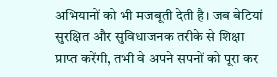अभियानों को भी मजबूती देती है। जब बेटियां सुरक्षित और सुविधाजनक तरीके से शिक्षा प्राप्त करेंगी, तभी वे अपने सपनों को पूरा कर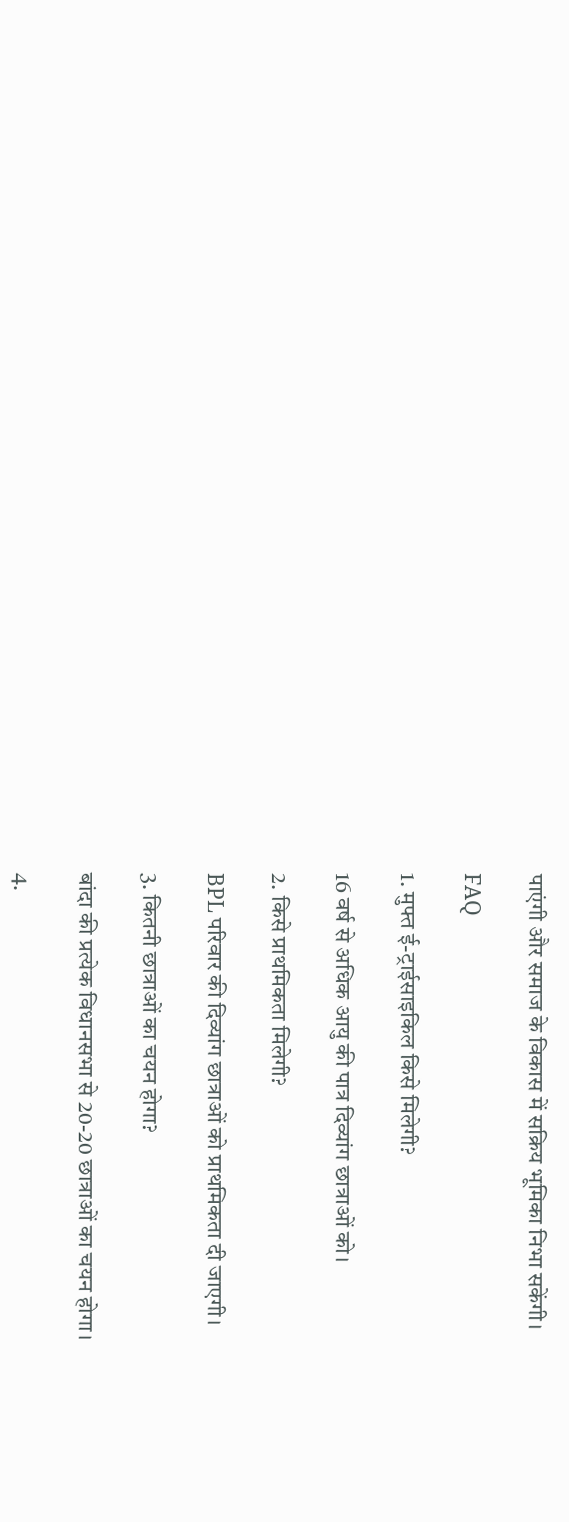पाएंगी और समाज के विकास में सक्रिय भूमिका निभा सकेंगी।

FAQ

1. मुफ्त ई-ट्राईसाइकिल किसे मिलेगी?

16 वर्ष से अधिक आयु की पात्र दिव्यांग छात्राओं को।

2. किसे प्राथमिकता मिलेगी?

BPL परिवार की दिव्यांग छात्राओं को प्राथमिकता दी जाएगी।

3. कितनी छात्राओं का चयन होगा?

बांदा की प्रत्येक विधानसभा से 20-20 छात्राओं का चयन होगा।

4.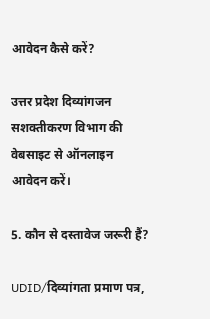आवेदन कैसे करें?

उत्तर प्रदेश दिव्यांगजन सशक्तीकरण विभाग की वेबसाइट से ऑनलाइन आवेदन करें।

5. कौन से दस्तावेज जरूरी हैं?

UDID/दिव्यांगता प्रमाण पत्र,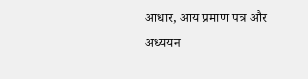आधार, आय प्रमाण पत्र और अध्ययन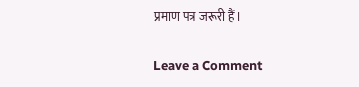प्रमाण पत्र जरूरी हैं।

Leave a Comment